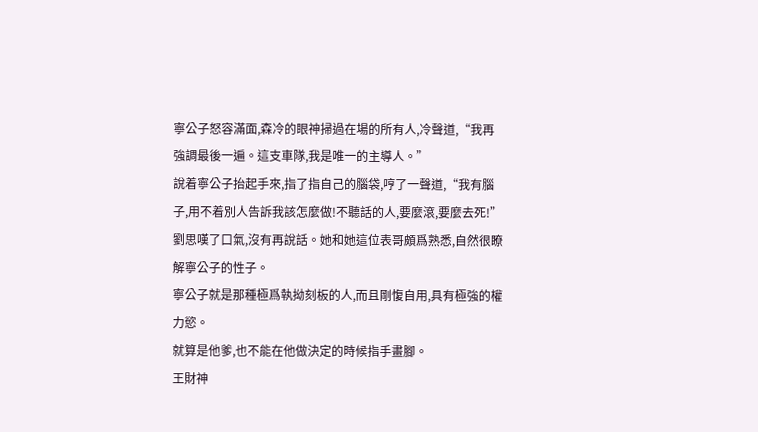寧公子怒容滿面,森冷的眼神掃過在場的所有人,冷聲道,“我再強調最後一遍。這支車隊,我是唯一的主導人。”
說着寧公子抬起手來,指了指自己的腦袋,哼了一聲道,“我有腦子,用不着別人告訴我該怎麼做!不聽話的人,要麼滾,要麼去死!”
劉思嘆了口氣,沒有再說話。她和她這位表哥頗爲熟悉,自然很瞭解寧公子的性子。
寧公子就是那種極爲執拗刻板的人,而且剛愎自用,具有極強的權力慾。
就算是他爹,也不能在他做決定的時候指手畫腳。
王財神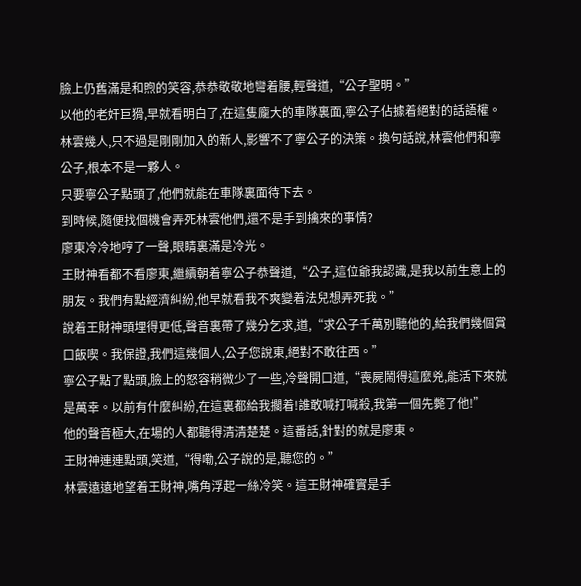臉上仍舊滿是和煦的笑容,恭恭敬敬地彎着腰,輕聲道,“公子聖明。”
以他的老奸巨猾,早就看明白了,在這隻龐大的車隊裏面,寧公子佔據着絕對的話語權。
林雲幾人,只不過是剛剛加入的新人,影響不了寧公子的決策。換句話說,林雲他們和寧公子,根本不是一夥人。
只要寧公子點頭了,他們就能在車隊裏面待下去。
到時候,隨便找個機會弄死林雲他們,還不是手到擒來的事情?
廖東冷冷地哼了一聲,眼睛裏滿是冷光。
王財神看都不看廖東,繼續朝着寧公子恭聲道,“公子,這位爺我認識,是我以前生意上的朋友。我們有點經濟糾紛,他早就看我不爽變着法兒想弄死我。”
說着王財神頭埋得更低,聲音裏帶了幾分乞求,道,“求公子千萬別聽他的,給我們幾個賞口飯喫。我保證,我們這幾個人,公子您說東,絕對不敢往西。”
寧公子點了點頭,臉上的怒容稍微少了一些,冷聲開口道,“喪屍鬧得這麼兇,能活下來就是萬幸。以前有什麼糾紛,在這裏都給我擱着!誰敢喊打喊殺,我第一個先斃了他!”
他的聲音極大,在場的人都聽得清清楚楚。這番話,針對的就是廖東。
王財神連連點頭,笑道,“得嘞,公子說的是,聽您的。”
林雲遠遠地望着王財神,嘴角浮起一絲冷笑。這王財神確實是手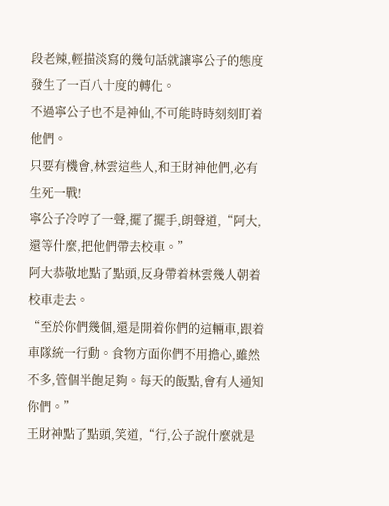段老辣,輕描淡寫的幾句話就讓寧公子的態度發生了一百八十度的轉化。
不過寧公子也不是神仙,不可能時時刻刻盯着他們。
只要有機會,林雲這些人,和王財神他們,必有生死一戰!
寧公子冷哼了一聲,擺了擺手,朗聲道,“阿大,還等什麼,把他們帶去校車。”
阿大恭敬地點了點頭,反身帶着林雲幾人朝着校車走去。
“至於你們幾個,還是開着你們的這輛車,跟着車隊統一行動。食物方面你們不用擔心,雖然不多,管個半飽足夠。每天的飯點,會有人通知你們。”
王財神點了點頭,笑道,“行,公子說什麼就是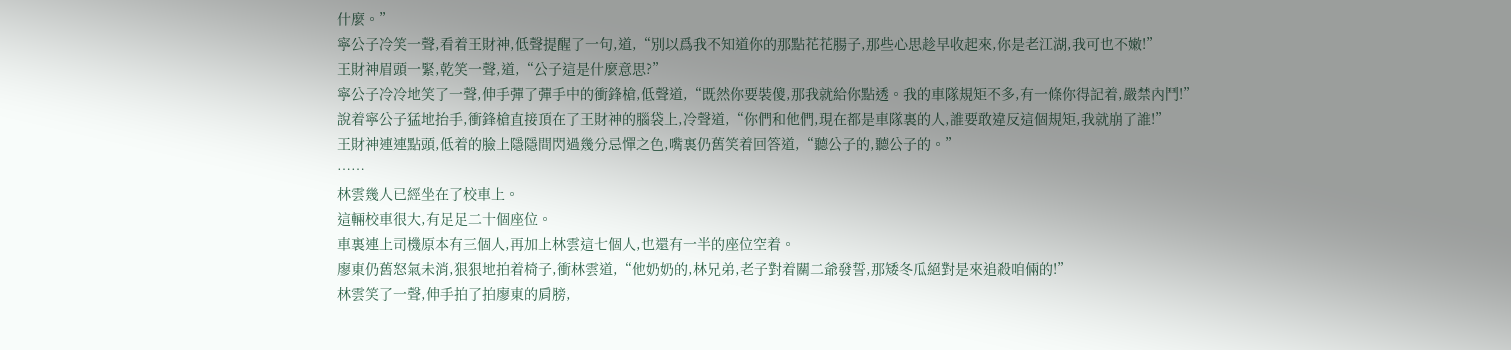什麼。”
寧公子冷笑一聲,看着王財神,低聲提醒了一句,道,“別以爲我不知道你的那點花花腸子,那些心思趁早收起來,你是老江湖,我可也不嫩!”
王財神眉頭一緊,乾笑一聲,道,“公子這是什麼意思?”
寧公子冷冷地笑了一聲,伸手彈了彈手中的衝鋒槍,低聲道,“既然你要裝傻,那我就給你點透。我的車隊規矩不多,有一條你得記着,嚴禁內鬥!”
說着寧公子猛地抬手,衝鋒槍直接頂在了王財神的腦袋上,冷聲道,“你們和他們,現在都是車隊裏的人,誰要敢違反這個規矩,我就崩了誰!”
王財神連連點頭,低着的臉上隱隱間閃過幾分忌憚之色,嘴裏仍舊笑着回答道,“聽公子的,聽公子的。”
……
林雲幾人已經坐在了校車上。
這輛校車很大,有足足二十個座位。
車裏連上司機原本有三個人,再加上林雲這七個人,也還有一半的座位空着。
廖東仍舊怒氣未消,狠狠地拍着椅子,衝林雲道,“他奶奶的,林兄弟,老子對着關二爺發誓,那矮冬瓜絕對是來追殺咱倆的!”
林雲笑了一聲,伸手拍了拍廖東的肩膀,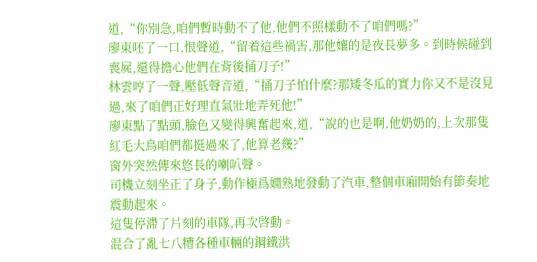道,“你別急,咱們暫時動不了他,他們不照樣動不了咱們嗎?”
廖東呸了一口,恨聲道,“留着這些禍害,那他孃的是夜長夢多。到時候碰到喪屍,還得擔心他們在背後捅刀子!”
林雲哼了一聲,壓低聲音道,“捅刀子怕什麼?那矮冬瓜的實力你又不是沒見過,來了咱們正好理直氣壯地弄死他!”
廖東點了點頭,臉色又變得興奮起來,道,“說的也是啊,他奶奶的,上次那隻紅毛大鳥咱們都挺過來了,他算老幾?”
窗外突然傳來悠長的喇叭聲。
司機立刻坐正了身子,動作極爲嫺熟地發動了汽車,整個車廂開始有節奏地震動起來。
這隻停滯了片刻的車隊,再次啓動。
混合了亂七八糟各種車輛的鋼鐵洪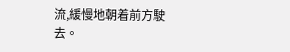流,緩慢地朝着前方駛去。